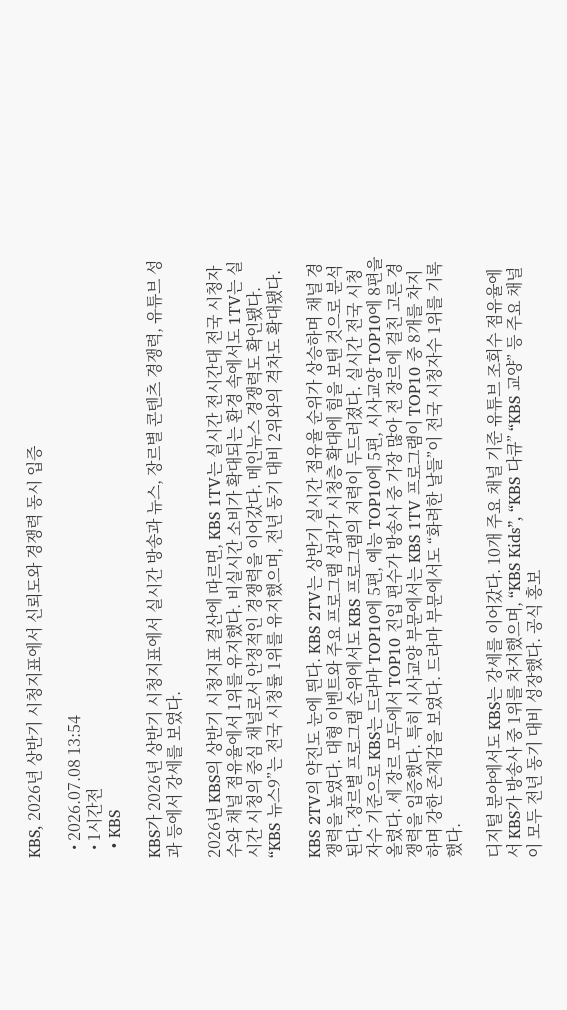KBS, 2026년 상반기 시청지표에서 신뢰도와 경쟁력 동시 입증

  • 2026.07.08 13:54
  • 1시간전
  • KBS

KBS가 2026년 상반기 시청지표에서 실시간 방송과 뉴스, 장르별 콘텐츠 경쟁력, 유튜브 성과 등에서 강세를 보였다.

2026년 KBS의 상반기 시청지표 결산에 따르면, KBS 1TV는 실시간 전시간대 전국 시청자수와 채널 점유율에서 1위를 유지했다. 비실시간 소비가 확대되는 환경 속에서도 1TV는 실시간 시청의 중심 채널로서 안정적인 경쟁력을 이어갔다. 메인뉴스 경쟁력도 확인됐다. “KBS 뉴스9”는 전국 시청률 1위를 유지했으며, 전년 동기 대비 2위와의 격차도 확대됐다.

KBS 2TV의 약진도 눈에 띈다. KBS 2TV는 상반기 실시간 점유율 순위가 상승하며 채널 경쟁력을 높였다. 대형 이벤트와 주요 프로그램 성과가 시청층 확대에 힘을 보탠 것으로 분석된다. 장르별 프로그램 순위에서도 KBS 프로그램의 저력이 두드러졌다. 실시간 전국 시청자수 기준으로 KBS는 드라마 TOP10에 5편, 예능 TOP10에 5편, 시사교양 TOP10에 8편을 올렸다. 세 장르 모두에서 TOP10 진입 편수가 방송사 중 가장 많아 전 장르에 걸친 고른 경쟁력을 입증했다. 특히 시사교양 부문에서는 KBS 1TV 프로그램이 TOP10 중 8개를 차지하며 강한 존재감을 보였다. 드라마 부문에서도 “화려한 날들”이 전국 시청자수 1위를 기록했다.

디지털 분야에서도 KBS는 강세를 이어갔다. 10개 주요 채널 기준 유튜브 조회수 점유율에서 KBS가 방송사 중 1위를 차지했으며, “KBS Kids”, “KBS 다큐” “KBS 교양” 등 주요 채널이 모두 전년 동기 대비 성장했다. 공식 홍보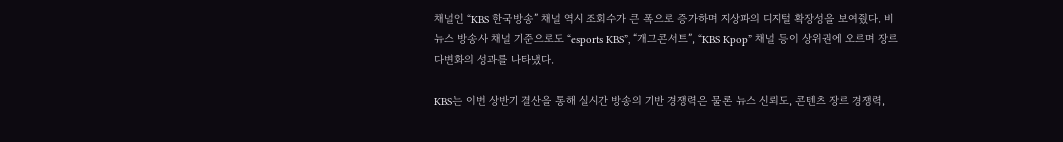채널인 “KBS 한국방송” 채널 역시 조회수가 큰 폭으로 증가하며 지상파의 디지털 확장성을 보여줬다. 비뉴스 방송사 채널 기준으로도 “esports KBS”, “개그콘서트”, “KBS Kpop” 채널 등이 상위권에 오르며 장르 다변화의 성과를 나타냈다.

KBS는 이번 상반기 결산을 통해 실시간 방송의 기반 경쟁력은 물론 뉴스 신뢰도, 콘텐츠 장르 경쟁력,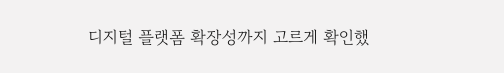디지털 플랫폼 확장성까지 고르게 확인했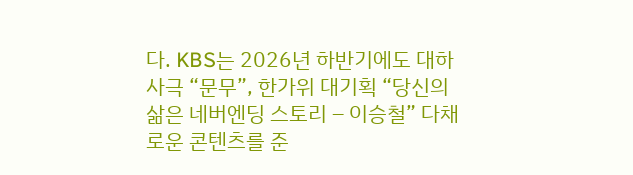다. KBS는 2026년 하반기에도 대하사극 “문무”, 한가위 대기획 “당신의 삶은 네버엔딩 스토리 – 이승철” 다채로운 콘텐츠를 준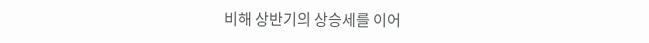비해 상반기의 상승세를 이어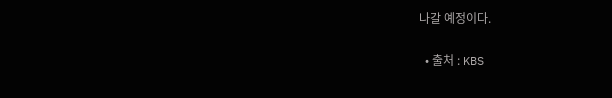나갈 예정이다.

  • 출처 : KBS